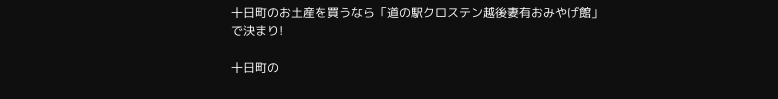十日町のお土産を買うなら「道の駅クロステン越後妻有おみやげ館」で決まり!

十日町の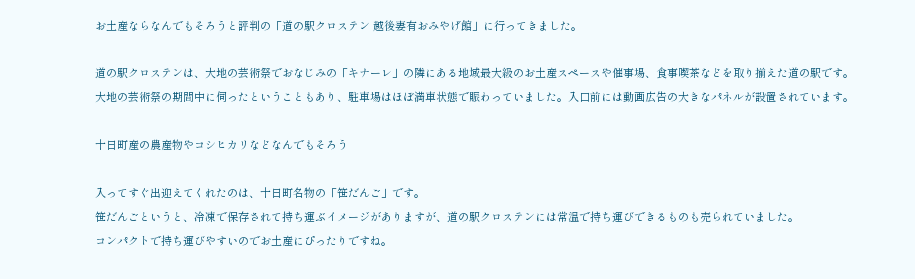お土産ならなんでもそろうと評判の「道の駅クロステン 越後妻有おみやげ館」に行ってきました。

道の駅クロステンは、大地の芸術祭でおなじみの「キナーレ」の隣にある地域最大級のお土産スペースや催事場、食事喫茶などを取り揃えた道の駅です。
大地の芸術祭の期間中に伺ったということもあり、駐車場はほぼ満車状態で賑わっていました。入口前には動画広告の大きなパネルが設置されています。

十日町産の農産物やコシヒカリなどなんでもそろう

入ってすぐ出迎えてくれたのは、十日町名物の「笹だんご」です。
笹だんごというと、冷凍で保存されて持ち運ぶイメージがありますが、道の駅クロステンには常温で持ち運びできるものも売られていました。
コンパクトで持ち運びやすいのでお土産にぴったりですね。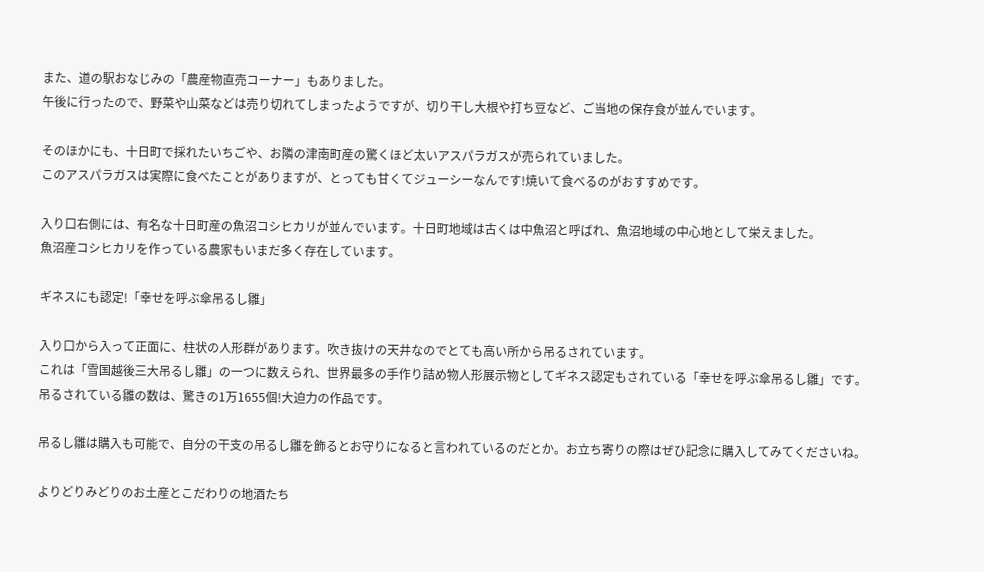また、道の駅おなじみの「農産物直売コーナー」もありました。
午後に行ったので、野菜や山菜などは売り切れてしまったようですが、切り干し大根や打ち豆など、ご当地の保存食が並んでいます。

そのほかにも、十日町で採れたいちごや、お隣の津南町産の驚くほど太いアスパラガスが売られていました。
このアスパラガスは実際に食べたことがありますが、とっても甘くてジューシーなんです!焼いて食べるのがおすすめです。

入り口右側には、有名な十日町産の魚沼コシヒカリが並んでいます。十日町地域は古くは中魚沼と呼ばれ、魚沼地域の中心地として栄えました。
魚沼産コシヒカリを作っている農家もいまだ多く存在しています。

ギネスにも認定!「幸せを呼ぶ傘吊るし雛」

入り口から入って正面に、柱状の人形群があります。吹き抜けの天井なのでとても高い所から吊るされています。
これは「雪国越後三大吊るし雛」の一つに数えられ、世界最多の手作り詰め物人形展示物としてギネス認定もされている「幸せを呼ぶ傘吊るし雛」です。
吊るされている雛の数は、驚きの1万1655個!大迫力の作品です。

吊るし雛は購入も可能で、自分の干支の吊るし雛を飾るとお守りになると言われているのだとか。お立ち寄りの際はぜひ記念に購入してみてくださいね。

よりどりみどりのお土産とこだわりの地酒たち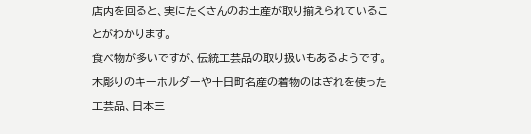店内を回ると、実にたくさんのお土産が取り揃えられていることがわかります。
食べ物が多いですが、伝統工芸品の取り扱いもあるようです。
木彫りのキーホルダーや十日町名産の着物のはぎれを使った工芸品、日本三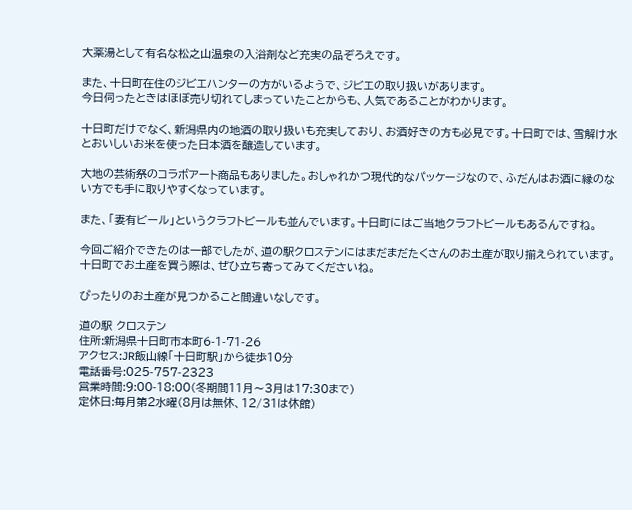大薬湯として有名な松之山温泉の入浴剤など充実の品ぞろえです。

また、十日町在住のジビエハンターの方がいるようで、ジビエの取り扱いがあります。
今日伺ったときはほぼ売り切れてしまっていたことからも、人気であることがわかります。

十日町だけでなく、新潟県内の地酒の取り扱いも充実しており、お酒好きの方も必見です。十日町では、雪解け水とおいしいお米を使った日本酒を醸造しています。

大地の芸術祭のコラボアート商品もありました。おしゃれかつ現代的なパッケージなので、ふだんはお酒に縁のない方でも手に取りやすくなっています。

また、「妻有ビール」というクラフトビールも並んでいます。十日町にはご当地クラフトビールもあるんですね。

今回ご紹介できたのは一部でしたが、道の駅クロステンにはまだまだたくさんのお土産が取り揃えられています。
十日町でお土産を買う際は、ぜひ立ち寄ってみてくださいね。

ぴったりのお土産が見つかること間違いなしです。

道の駅 クロステン
住所:新潟県十日町市本町6-1-71-26
アクセス:JR飯山線「十日町駅」から徒歩10分
電話番号:025-757-2323
営業時間:9:00-18:00(冬期間11月〜3月は17:30まで)
定休日:毎月第2水曜(8月は無休、12/31は休館)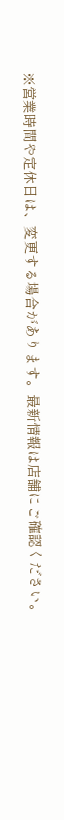※営業時間や定休日は、変更する場合があります。最新情報は店舗にご確認ください。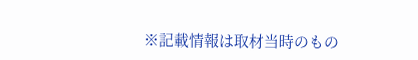※記載情報は取材当時のもの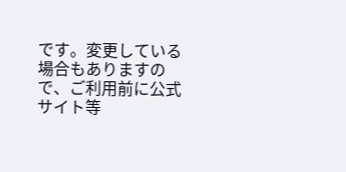です。変更している場合もありますので、ご利用前に公式サイト等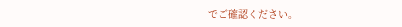でご確認ください。